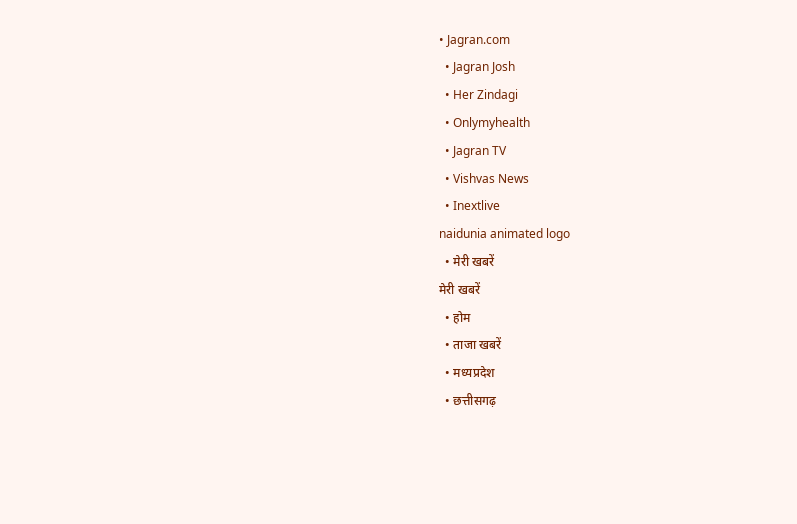• Jagran.com
  • Jagran Josh
  • Her Zindagi
  • Onlymyhealth
  • Jagran TV
  • Vishvas News
  • Inextlive
naidunia animated logo
  • मेरी खबरें
मेरी खबरें
  • होम
  • ताजा खबरें
  • मध्यप्रदेश
  • छत्तीसगढ़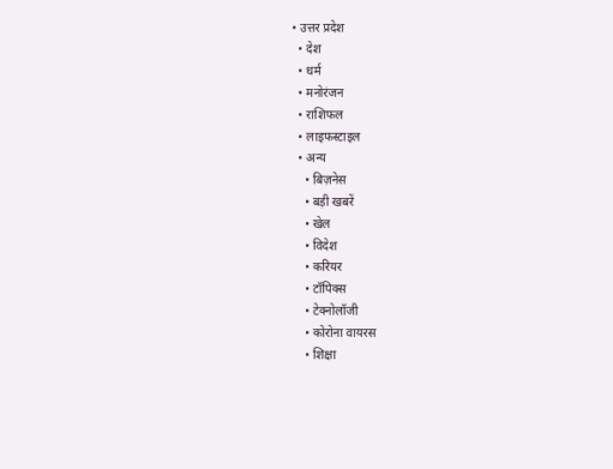• उत्तर प्रदेश
  • देश
  • धर्म
  • मनोरंजन
  • राशिफल
  • लाइफस्टाइल
  • अन्य
    • बिज़नेस
    • बड़ी खबरें
    • खेल
    • विदेश
    • करियर
    • टॉपिक्स
    • टेक्नोलॉजी
    • कोरोना वायरस
    • शिक्षा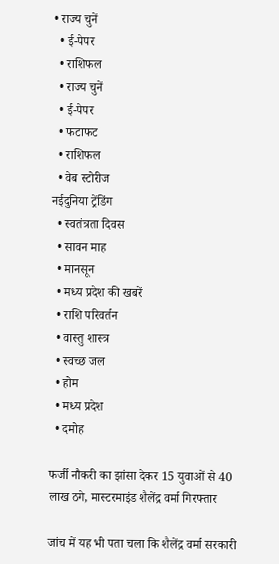• राज्य चुनें
  • ई-पेपर
  • राशिफल
  • राज्य चुनें
  • ई-पेपर
  • फटाफट
  • राशिफल
  • वेब स्टोरीज
नईदुनिया ट्रेंडिंग
  • स्‍वतंत्रता दिवस
  • सावन माह
  • मानसून
  • मध्‍य प्रदेश की खबरें
  • राशि परिवर्तन
  • वास्‍तु शास्‍त्र
  • स्वच्छ जल
  • होम
  • मध्य प्रदेश
  • दमोह

फर्जी नौकरी का झांसा देकर 15 युवाओं से 40 लाख ठगे, मास्टरमाइंड शैलेंद्र वर्मा गिरफ्तार

जांच में यह भी पता चला कि शैलेंद्र वर्मा सरकारी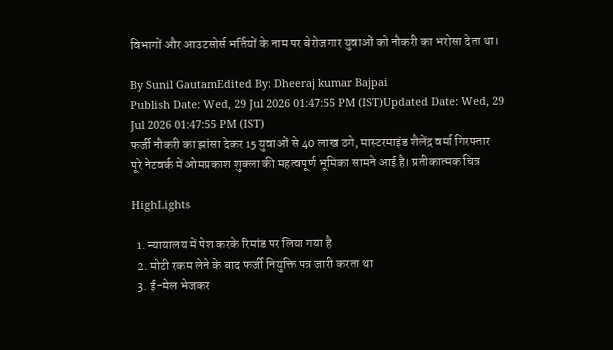विभागों और आउटसोर्स भर्तियों के नाम पर बेरोजगार युवाओं को नौकरी का भरोसा देता था।

By Sunil GautamEdited By: Dheeraj kumar Bajpai
Publish Date: Wed, 29 Jul 2026 01:47:55 PM (IST)Updated Date: Wed, 29 Jul 2026 01:47:55 PM (IST)
फर्जी नौकरी का झांसा देकर 15 युवाओं से 40 लाख ठगे, मास्टरमाइंड शैलेंद्र वर्मा गिरफ्तार
पूरे नेटवर्क में ओमप्रकाश शुक्ला की महत्वपूर्ण भूमिका सामने आई है। प्रतीकात्‍मक चित्र

HighLights

  1. न्यायालय में पेश करके रिमांड पर लिया गया है
  2. मोटी रकम लेने के बाद फर्जी नियुक्ति पत्र जारी करता था
  3. ई-मेल भेजकर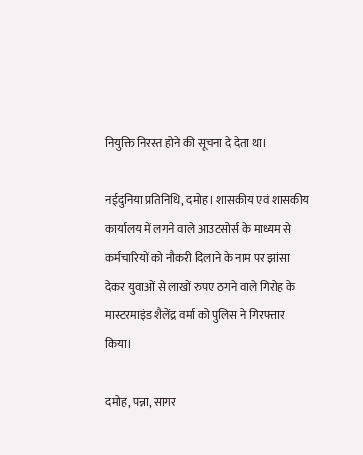नियुक्ति निरस्त होने की सूचना दे देता था।

नईदुनिया प्रतिनिधि, दमोह। शासकीय एवं शासकीय कार्यालय में लगने वाले आउटसोर्स के माध्यम से कर्मचारियों को नौकरी दिलाने के नाम पर झांसा देकर युवाओं से लाखों रुपए ठगने वाले गिरोह के मास्टरमाइंड शैलेंद्र वर्मा को पुलिस ने गिरफ्तार किया।

दमोह, पन्ना, सागर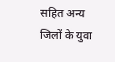सहित अन्य जिलों के युवा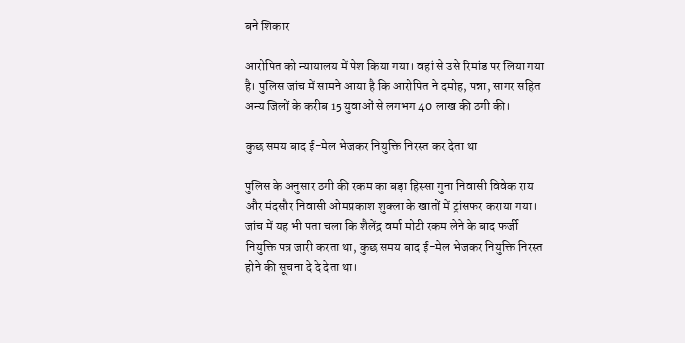बने शिकार

आरोपित को न्यायालय में पेश किया गया। वहां से उसे रिमांड पर लिया गया है। पुलिस जांच में सामने आया है कि आरोपित ने दमोह, पन्ना, सागर सहित अन्य जिलों के करीब 15 युवाओं से लगभग 40 लाख की ठगी की।

कुछ समय बाद ई-मेल भेजकर नियुक्ति निरस्त कर देता था

पुलिस के अनुसार ठगी की रकम का बड़ा हिस्सा गुना निवासी विवेक राय और मंदसौर निवासी ओमप्रकाश शुक्ला के खातों में ट्रांसफर कराया गया। जांच में यह भी पता चला कि शैलेंद्र वर्मा मोटी रकम लेने के बाद फर्जी नियुक्ति पत्र जारी करता था, कुछ समय बाद ई-मेल भेजकर नियुक्ति निरस्त होने की सूचना दे दे देता था।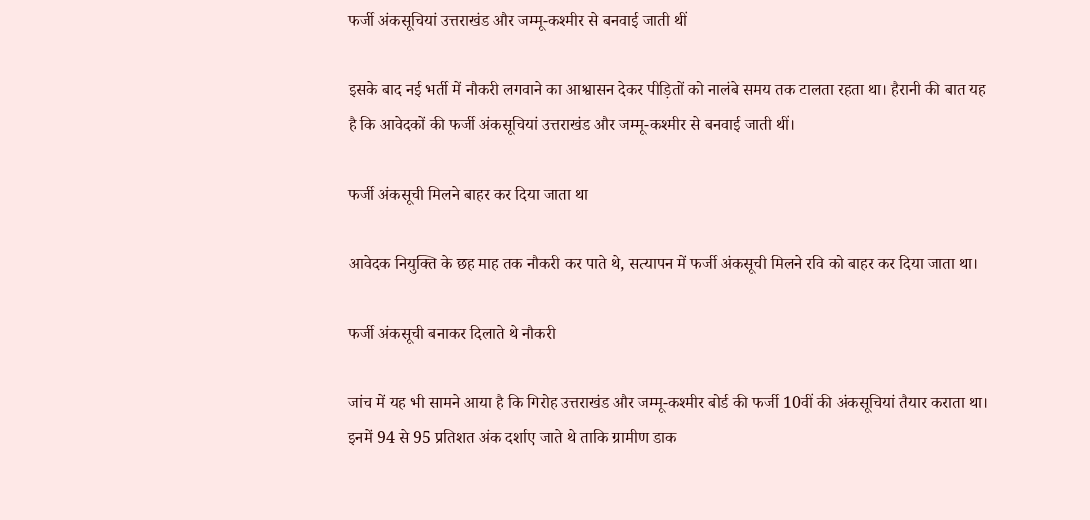फर्जी अंकसूचियां उत्तराखंड और जम्मू-कश्मीर से बनवाई जाती थीं

इसके बाद नई भर्ती में नौकरी लगवाने का आश्वासन देकर पीड़ितों को नालंबे समय तक टालता रहता था। हैरानी की बात यह है कि आवेदकों की फर्जी अंकसूचियां उत्तराखंड और जम्मू-कश्मीर से बनवाई जाती थीं।

फर्जी अंकसूची मिलने बाहर कर दिया जाता था

आवेदक नियुक्ति के छह माह तक नौकरी कर पाते थे, सत्यापन में फर्जी अंकसूची मिलने रवि को बाहर कर दिया जाता था।

फर्जी अंकसूची बनाकर दिलाते थे नौकरी

जांच में यह भी सामने आया है कि गिरोह उत्तराखंड और जम्मू-कश्मीर बोर्ड की फर्जी 10वीं की अंकसूचियां तैयार कराता था। इनमें 94 से 95 प्रतिशत अंक दर्शाए जाते थे ताकि ग्रामीण डाक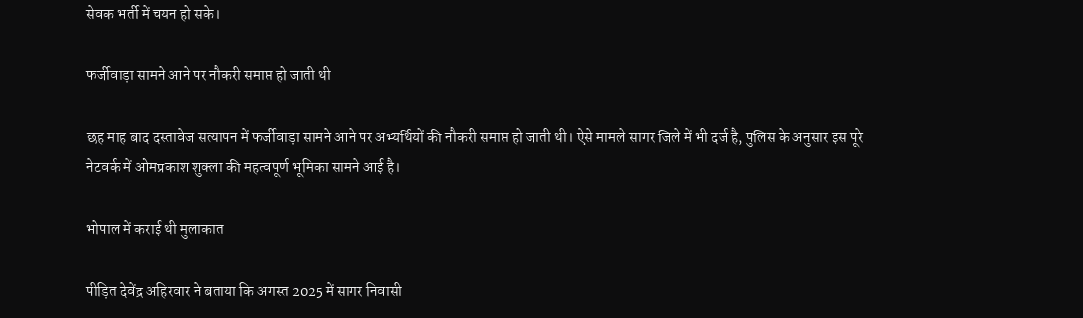सेवक भर्ती में चयन हो सके।

फर्जीवाड़ा सामने आने पर नौकरी समाप्त हो जाती थी

छह माह बाद दस्तावेज सत्यापन में फर्जीवाड़ा सामने आने पर अभ्यर्थियों की नौकरी समाप्त हो जाती थी। ऐसे मामले सागर जिले में भी दर्ज है, पुलिस के अनुसार इस पूरे नेटवर्क में ओमप्रकाश शुक्ला की महत्वपूर्ण भूमिका सामने आई है।

भोपाल में कराई थी मुलाकात

पीड़ित देवेंद्र अहिरवार ने बताया कि अगस्त 2025 में सागर निवासी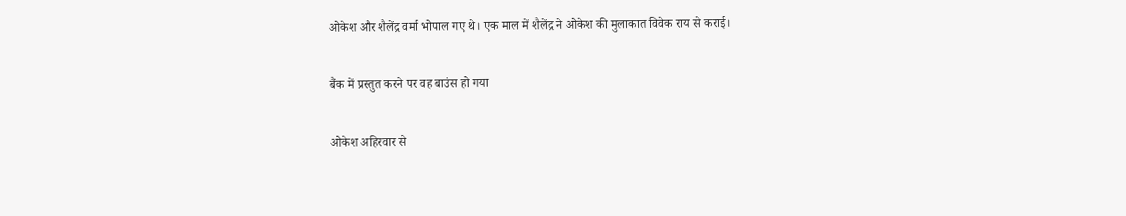ओकेश और शैलेंद्र वर्मा भोपाल गए थे। एक माल में शैलेंद्र ने ओकेश की मुलाकात विवेक राय से कराई।

बैंक में प्रस्तुत करने पर वह बाउंस हो गया

ओकेश अहिरवार से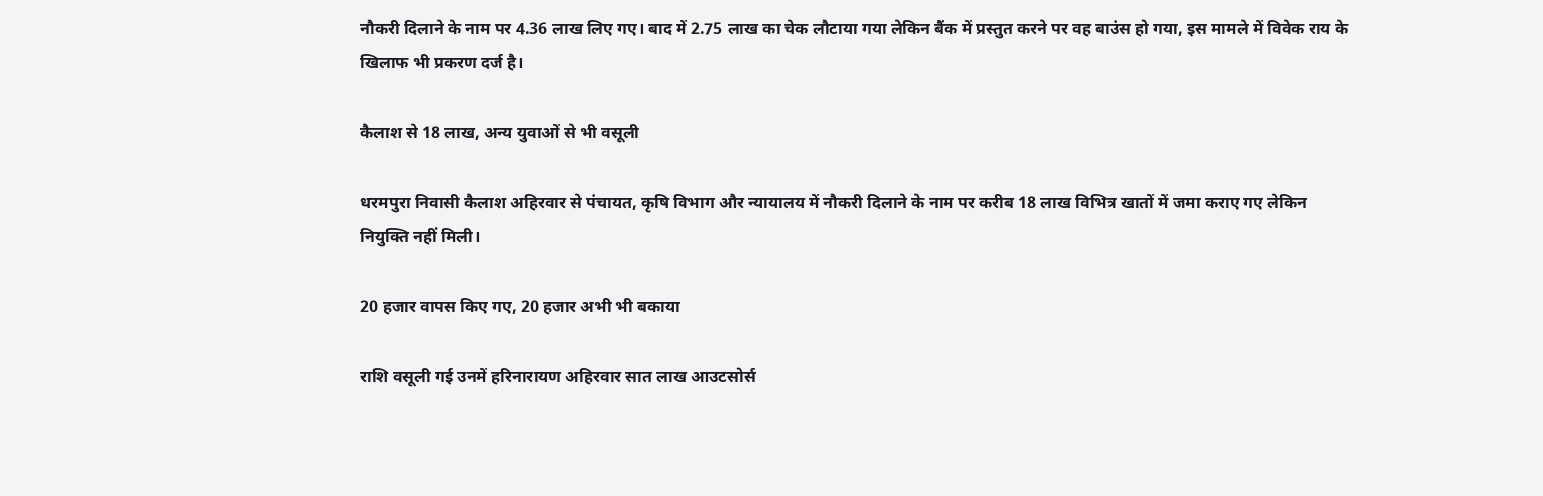नौकरी दिलाने के नाम पर 4.36 लाख लिए गए। बाद में 2.75 लाख का चेक लौटाया गया लेकिन बैंक में प्रस्तुत करने पर वह बाउंस हो गया, इस मामले में विवेक राय के खिलाफ भी प्रकरण दर्ज है।

कैलाश से 18 लाख, अन्य युवाओं से भी वसूली

धरमपुरा निवासी कैलाश अहिरवार से पंचायत, कृषि विभाग और न्यायालय में नौकरी दिलाने के नाम पर करीब 18 लाख विभित्र खातों में जमा कराए गए लेकिन नियुक्ति नहीं मिली।

20 हजार वापस किए गए, 20 हजार अभी भी बकाया

राशि वसूली गई उनमें हरिनारायण अहिरवार सात लाख आउटसोर्स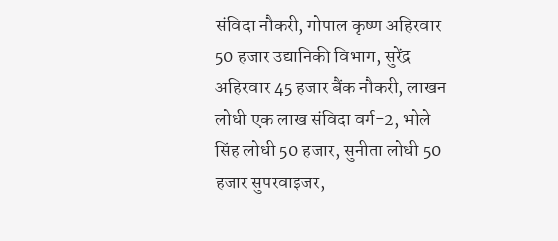संविदा नौकरी, गोपाल कृष्ण अहिरवार 50 हजार उद्यानिकी विभाग, सुरेंद्र अहिरवार 45 हजार बैंक नौकरी, लाखन लोधी एक लाख संविदा वर्ग-2, भोले सिंह लोधी 50 हजार, सुनीता लोधी 50 हजार सुपरवाइजर,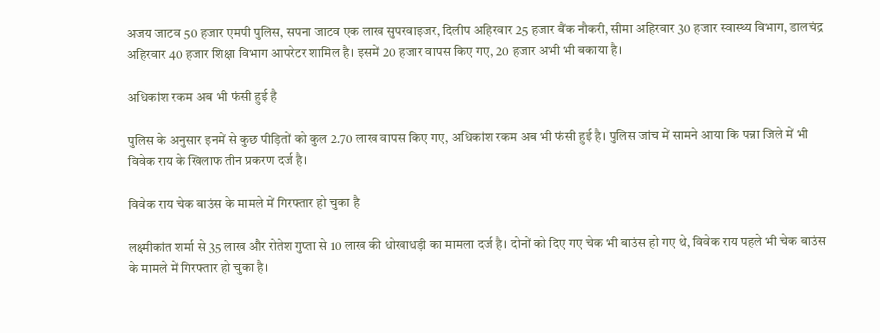अजय जाटव 50 हजार एमपी पुलिस, सपना जाटव एक लाख सुपरवाइजर, दिलीप अहिरवार 25 हजार बैंक नौकरी, सीमा अहिरवार 30 हजार स्वास्थ्य विभाग, डालचंद्र अहिरवार 40 हजार शिक्षा विभाग आपरेटर शामिल है। इसमें 20 हजार वापस किए गए, 20 हजार अभी भी बकाया है।

अधिकांश रकम अब भी फंसी हुई है

पुलिस के अनुसार इनमें से कुछ पीड़ितों को कुल 2.70 लाख वापस किए गए, अधिकांश रकम अब भी फंसी हुई है। पुलिस जांच में सामने आया कि पन्ना जिले में भी विवेक राय के खिलाफ तीन प्रकरण दर्ज है।

विवेक राय चेक बाउंस के मामले में गिरफ्तार हो चुका है

लक्ष्मीकांत शर्मा से 35 लाख और रोतेश गुप्ता से 10 लाख की धोखाधड़ी का मामला दर्ज है। दोनों को दिए गए चेक भी बाउंस हो गए थे, विवेक राय पहले भी चेक बाउंस के मामले में गिरफ्तार हो चुका है।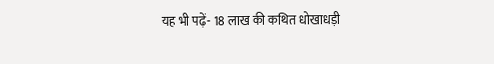यह भी पढ़ें- 18 लाख की कथित धोखाधड़ी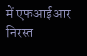में एफआईआर निरस्त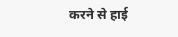करने से हाई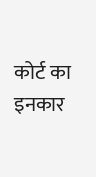कोर्ट का इनकार